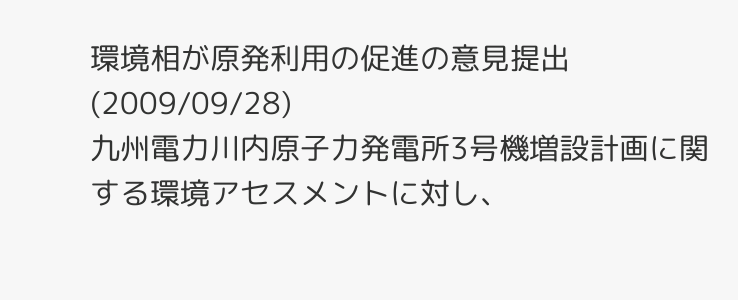環境相が原発利用の促進の意見提出(2009/09/28)
九州電力川内原子力発電所3号機増設計画に関する環境アセスメントに対し、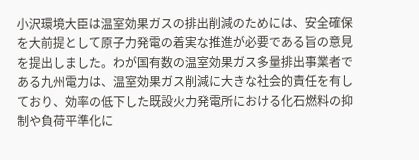小沢環境大臣は温室効果ガスの排出削減のためには、安全確保を大前提として原子力発電の着実な推進が必要である旨の意見を提出しました。わが国有数の温室効果ガス多量排出事業者である九州電力は、温室効果ガス削減に大きな社会的責任を有しており、効率の低下した既設火力発電所における化石燃料の抑制や負荷平準化に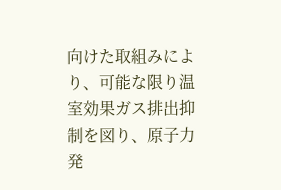向けた取組みにより、可能な限り温室効果ガス排出抑制を図り、原子力発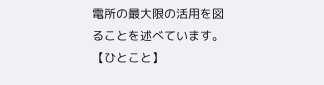電所の最大限の活用を図ることを述べています。
【ひとこと】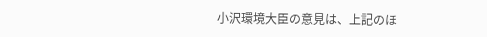小沢環境大臣の意見は、上記のほ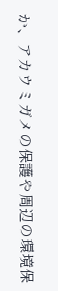か、アカウミガメの保護や周辺の環境保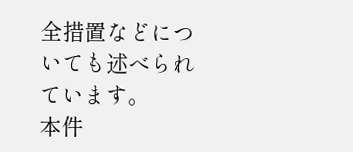全措置などについても述べられています。
本件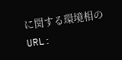に関する環境相のURL: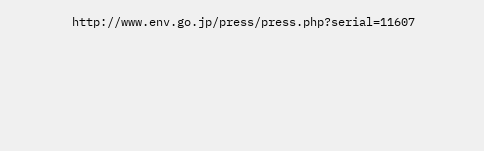http://www.env.go.jp/press/press.php?serial=11607